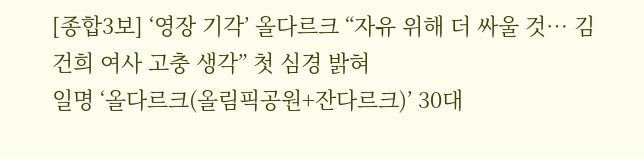[종합3보] ‘영장 기각’ 올다르크 “자유 위해 더 싸울 것… 김건희 여사 고충 생각” 첫 심경 밝혀
일명 ‘올다르크(올림픽공원+잔다르크)’ 30대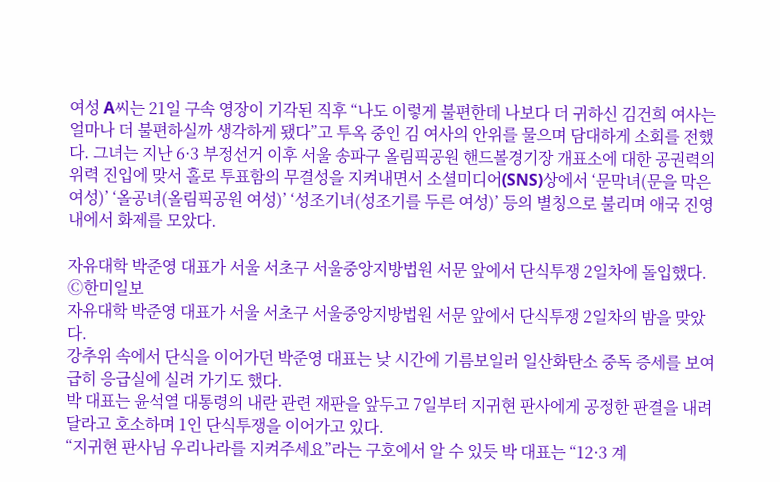여성 A씨는 21일 구속 영장이 기각된 직후 “나도 이렇게 불편한데 나보다 더 귀하신 김건희 여사는 얼마나 더 불편하실까 생각하게 됐다”고 투옥 중인 김 여사의 안위를 물으며 담대하게 소회를 전했다. 그녀는 지난 6·3 부정선거 이후 서울 송파구 올림픽공원 핸드볼경기장 개표소에 대한 공권력의 위력 진입에 맞서 홀로 투표함의 무결성을 지켜내면서 소셜미디어(SNS)상에서 ‘문막녀(문을 막은 여성)’ ‘올공녀(올림픽공원 여성)’ ‘성조기녀(성조기를 두른 여성)’ 등의 별칭으로 불리며 애국 진영 내에서 화제를 모았다.

자유대학 박준영 대표가 서울 서초구 서울중앙지방법원 서문 앞에서 단식투쟁 2일차에 돌입했다. Ⓒ한미일보
자유대학 박준영 대표가 서울 서초구 서울중앙지방법원 서문 앞에서 단식투쟁 2일차의 밤을 맞았다.
강추위 속에서 단식을 이어가던 박준영 대표는 낮 시간에 기름보일러 일산화탄소 중독 증세를 보여 급히 응급실에 실려 가기도 했다.
박 대표는 윤석열 대통령의 내란 관련 재판을 앞두고 7일부터 지귀현 판사에게 공정한 판결을 내려달라고 호소하며 1인 단식투쟁을 이어가고 있다.
“지귀현 판사님 우리나라를 지켜주세요”라는 구호에서 알 수 있듯 박 대표는 “12·3 계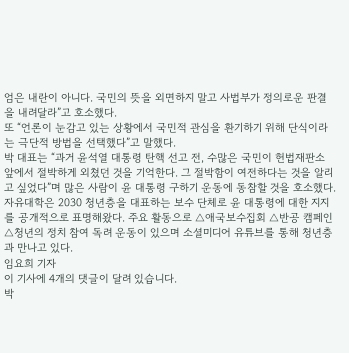엄은 내란이 아니다. 국민의 뜻을 외면하지 말고 사법부가 정의로운 판결을 내려달라”고 호소했다.
또 “언론이 눈감고 있는 상황에서 국민적 관심을 환기하기 위해 단식이라는 극단적 방법을 선택했다”고 말했다.
박 대표는 “과거 윤석열 대통령 탄핵 선고 전, 수많은 국민이 헌법재판소 앞에서 절박하게 외쳤던 것을 기억한다. 그 절박함이 여전하다는 것을 알리고 싶었다”며 많은 사람이 윤 대통령 구하기 운동에 동참할 것을 호소했다.
자유대학은 2030 청년층을 대표하는 보수 단체로 윤 대통령에 대한 지지를 공개적으로 표명해왔다. 주요 활동으로 △애국보수집회 △반공 캠페인 △청년의 정치 참여 독려 운동이 있으며 소셜미디어 유튜브를 통해 청년층과 만나고 있다.
임요희 기자
이 기사에 4개의 댓글이 달려 있습니다.
박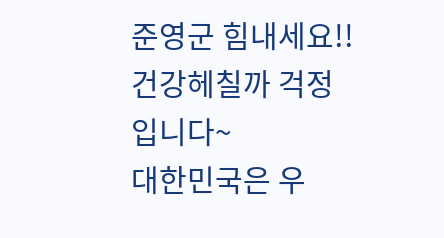준영군 힘내세요!!
건강헤칠까 걱정입니다~
대한민국은 우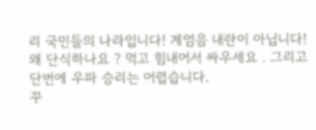리 국민들의 나라입니다! 계엄음 내란이 아닙니다!
왜 단식하나요 ? 먹고 힘내어서 싸우세요 . 그리고 단번에 우파 승리는 어렵습니다.
꾸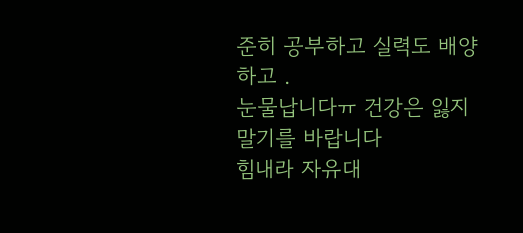준히 공부하고 실력도 배양하고 .
눈물납니다ㅠ 건강은 잃지말기를 바랍니다
힘내라 자유대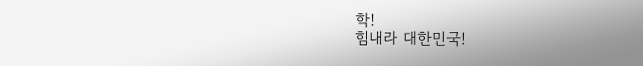학!
힘내라 대한민국!